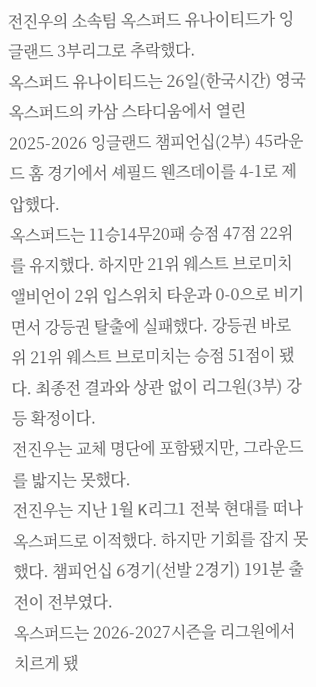전진우의 소속팀 옥스퍼드 유나이티드가 잉글랜드 3부리그로 추락했다.
옥스퍼드 유나이티드는 26일(한국시간) 영국 옥스퍼드의 카삼 스타디움에서 열린 2025-2026 잉글랜드 챔피언십(2부) 45라운드 홈 경기에서 셰필드 웬즈데이를 4-1로 제압했다.
옥스퍼드는 11승14무20패 승점 47점 22위를 유지했다. 하지만 21위 웨스트 브로미치 앨비언이 2위 입스위치 타운과 0-0으로 비기면서 강등권 탈출에 실패했다. 강등권 바로 위 21위 웨스트 브로미치는 승점 51점이 됐다. 최종전 결과와 상관 없이 리그원(3부) 강등 확정이다.
전진우는 교체 명단에 포함됐지만, 그라운드를 밟지는 못했다.
전진우는 지난 1월 K리그1 전북 현대를 떠나 옥스퍼드로 이적했다. 하지만 기회를 잡지 못했다. 챔피언십 6경기(선발 2경기) 191분 출전이 전부였다.
옥스퍼드는 2026-2027시즌을 리그원에서 치르게 됐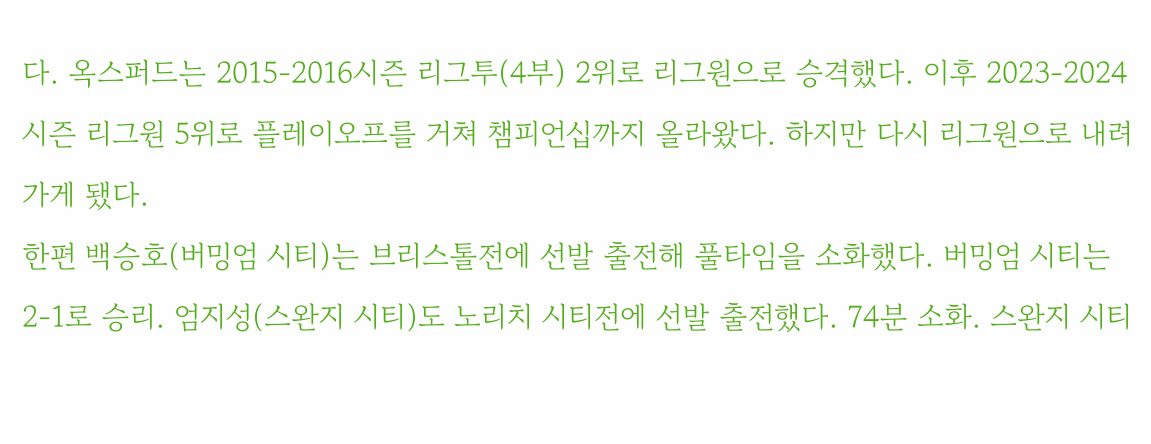다. 옥스퍼드는 2015-2016시즌 리그투(4부) 2위로 리그원으로 승격했다. 이후 2023-2024시즌 리그원 5위로 플레이오프를 거쳐 챔피언십까지 올라왔다. 하지만 다시 리그원으로 내려가게 됐다.
한편 백승호(버밍엄 시티)는 브리스톨전에 선발 출전해 풀타임을 소화했다. 버밍엄 시티는 2-1로 승리. 엄지성(스완지 시티)도 노리치 시티전에 선발 출전했다. 74분 소화. 스완지 시티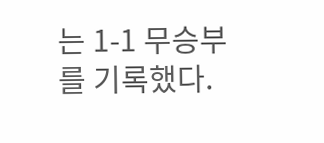는 1-1 무승부를 기록했다.